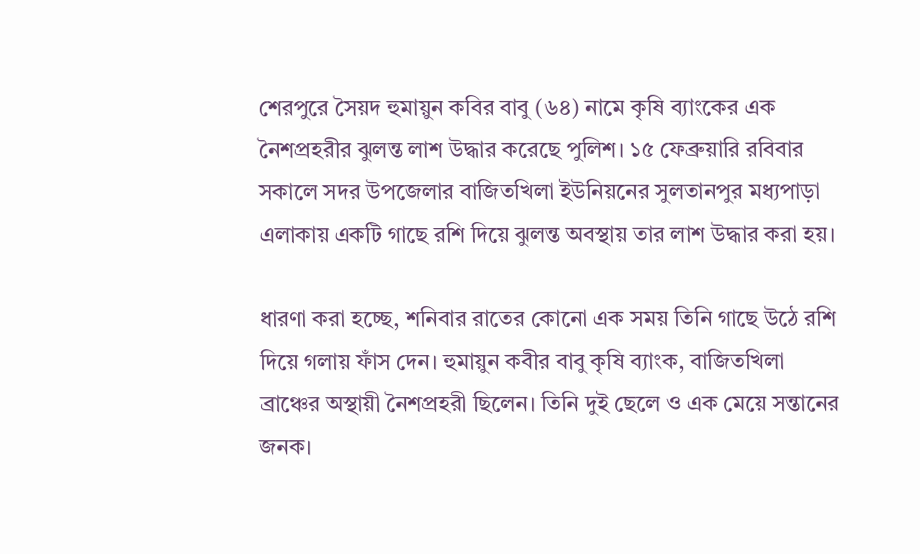শেরপুরে সৈয়দ হুমায়ুন কবির বাবু (৬৪) নামে কৃষি ব্যাংকের এক নৈশপ্রহরীর ঝুলন্ত লাশ উদ্ধার করেছে পুলিশ। ১৫ ফেব্রুয়ারি রবিবার সকালে সদর উপজেলার বাজিতখিলা ইউনিয়নের সুলতানপুর মধ্যপাড়া এলাকায় একটি গাছে রশি দিয়ে ঝুলন্ত অবস্থায় তার লাশ উদ্ধার করা হয়।

ধারণা করা হচ্ছে, শনিবার রাতের কোনো এক সময় তিনি গাছে উঠে রশি দিয়ে গলায় ফাঁস দেন। হুমায়ুন কবীর বাবু কৃষি ব্যাংক, বাজিতখিলা ব্রাঞ্চের অস্থায়ী নৈশপ্রহরী ছিলেন। তিনি দুই ছেলে ও এক মেয়ে সন্তানের জনক।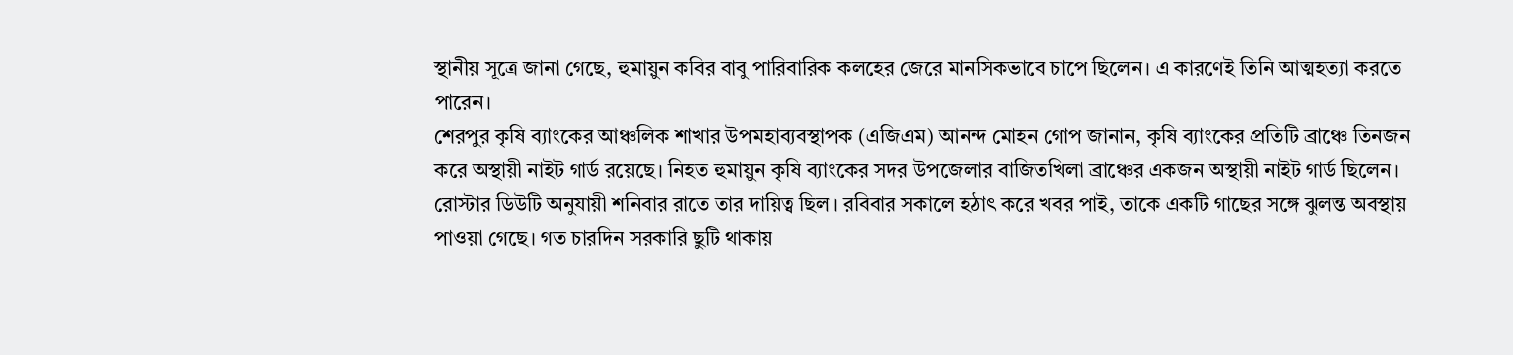স্থানীয় সূত্রে জানা গেছে, হুমায়ুন কবির বাবু পারিবারিক কলহের জেরে মানসিকভাবে চাপে ছিলেন। এ কারণেই তিনি আত্মহত্যা করতে পারেন।
শেরপুর কৃষি ব্যাংকের আঞ্চলিক শাখার উপমহাব্যবস্থাপক (এজিএম) আনন্দ মোহন গোপ জানান, কৃষি ব্যাংকের প্রতিটি ব্রাঞ্চে তিনজন করে অস্থায়ী নাইট গার্ড রয়েছে। নিহত হুমায়ুন কৃষি ব্যাংকের সদর উপজেলার বাজিতখিলা ব্রাঞ্চের একজন অস্থায়ী নাইট গার্ড ছিলেন। রোস্টার ডিউটি অনুযায়ী শনিবার রাতে তার দায়িত্ব ছিল। রবিবার সকালে হঠাৎ করে খবর পাই, তাকে একটি গাছের সঙ্গে ঝুলন্ত অবস্থায় পাওয়া গেছে। গত চারদিন সরকারি ছুটি থাকায়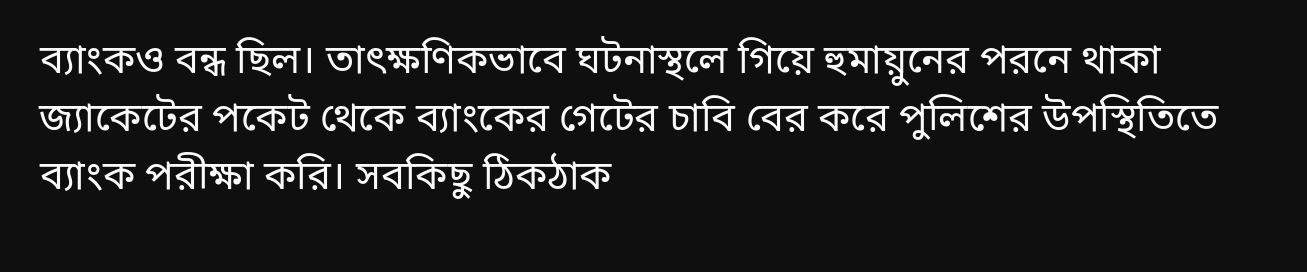ব্যাংকও বন্ধ ছিল। তাৎক্ষণিকভাবে ঘটনাস্থলে গিয়ে হুমায়ুনের পরনে থাকা জ্যাকেটের পকেট থেকে ব্যাংকের গেটের চাবি বের করে পুলিশের উপস্থিতিতে ব্যাংক পরীক্ষা করি। সবকিছু ঠিকঠাক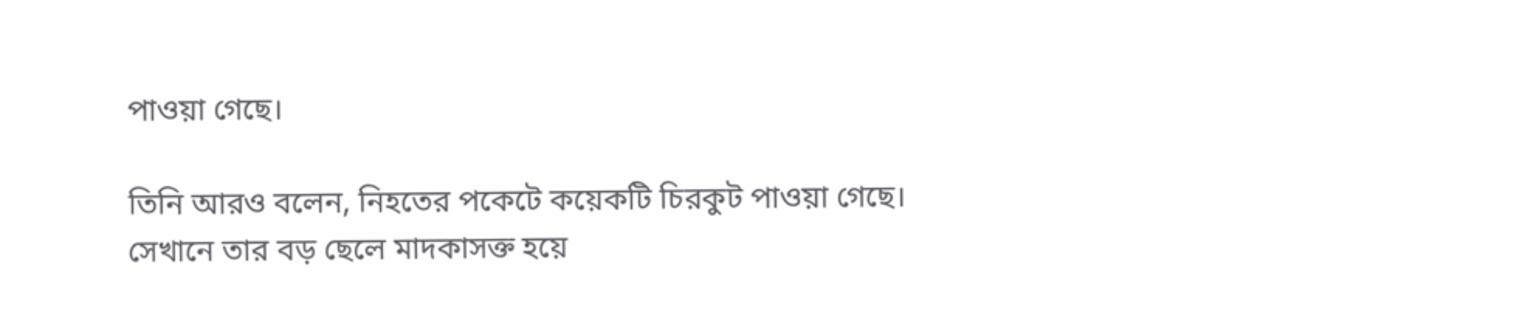পাওয়া গেছে।

তিনি আরও বলেন, নিহতের পকেটে কয়েকটি চিরকুট পাওয়া গেছে। সেখানে তার বড় ছেলে মাদকাসক্ত হয়ে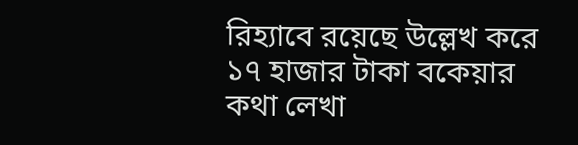রিহ্যাবে রয়েছে উল্লেখ করে ১৭ হাজার টাকা বকেয়ার কথা লেখা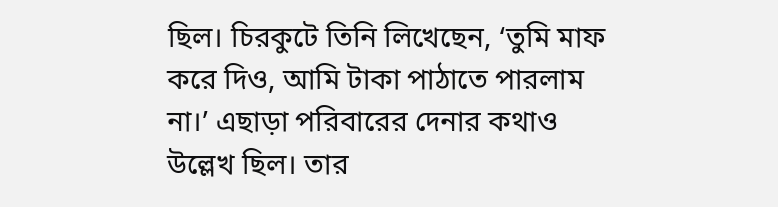ছিল। চিরকুটে তিনি লিখেছেন, ‘তুমি মাফ করে দিও, আমি টাকা পাঠাতে পারলাম না।’ এছাড়া পরিবারের দেনার কথাও উল্লেখ ছিল। তার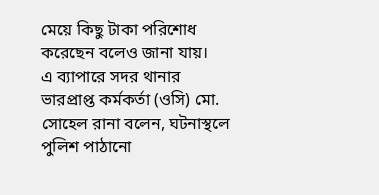মেয়ে কিছু টাকা পরিশোধ করেছেন বলেও জানা যায়।
এ ব্যাপারে সদর থানার ভারপ্রাপ্ত কর্মকর্তা (ওসি) মো. সোহেল রানা বলেন, ঘটনাস্থলে পুলিশ পাঠানো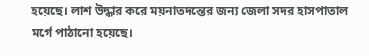হয়েছে। লাশ উদ্ধার করে ময়নাতদন্তের জন্য জেলা সদর হাসপাতাল মর্গে পাঠানো হয়েছে।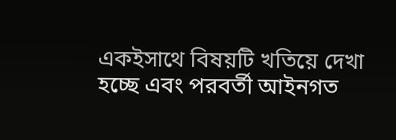একইসাথে বিষয়টি খতিয়ে দেখা হচ্ছে এবং পরবর্তী আইনগত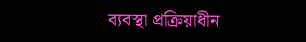ব্যবস্থা প্রক্রিয়াধীন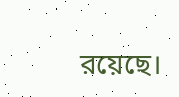রয়েছে।